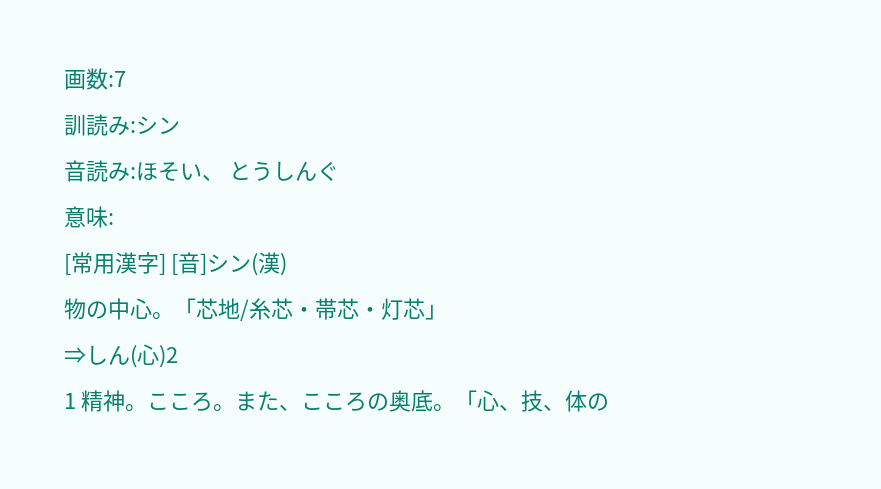画数:7
訓読み:シン
音読み:ほそい、 とうしんぐ
意味:
[常用漢字] [音]シン(漢)
物の中心。「芯地/糸芯・帯芯・灯芯」
⇒しん(心)2
1 精神。こころ。また、こころの奥底。「心、技、体の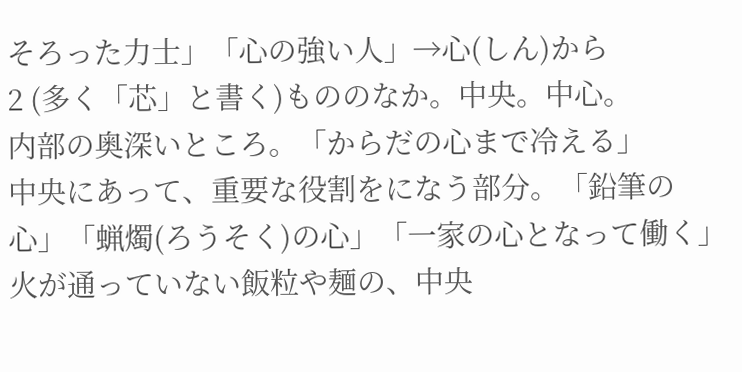そろった力士」「心の強い人」→心(しん)から
2 (多く「芯」と書く)もののなか。中央。中心。
内部の奥深いところ。「からだの心まで冷える」
中央にあって、重要な役割をになう部分。「鉛筆の心」「蝋燭(ろうそく)の心」「一家の心となって働く」
火が通っていない飯粒や麺の、中央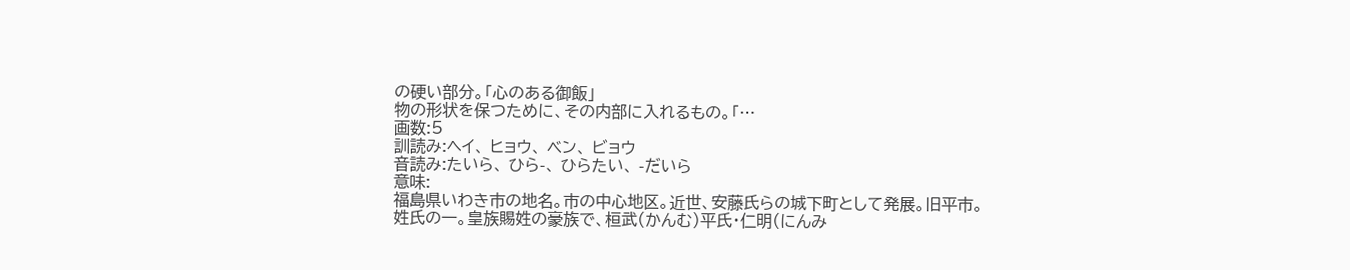の硬い部分。「心のある御飯」
物の形状を保つために、その内部に入れるもの。「…
画数:5
訓読み:ヘイ、 ヒョウ、 ベン、 ビョウ
音読み:たいら、 ひら-、 ひらたい、 -だいら
意味:
福島県いわき市の地名。市の中心地区。近世、安藤氏らの城下町として発展。旧平市。
姓氏の一。皇族賜姓の豪族で、桓武(かんむ)平氏・仁明(にんみ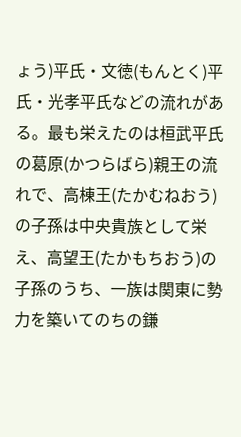ょう)平氏・文徳(もんとく)平氏・光孝平氏などの流れがある。最も栄えたのは桓武平氏の葛原(かつらばら)親王の流れで、高棟王(たかむねおう)の子孫は中央貴族として栄え、高望王(たかもちおう)の子孫のうち、一族は関東に勢力を築いてのちの鎌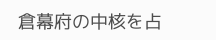倉幕府の中核を占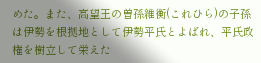めた。また、高望王の曽孫維衡(これひら)の子孫は伊勢を根拠地として伊勢平氏とよばれ、平氏政権を樹立して栄えた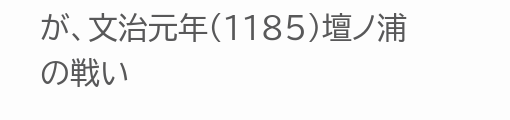が、文治元年(1185)壇ノ浦の戦い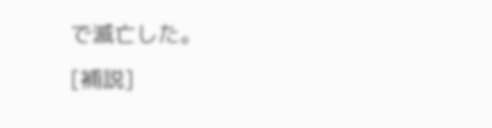で滅亡した。
[補説]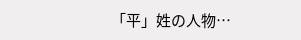「平」姓の人物…